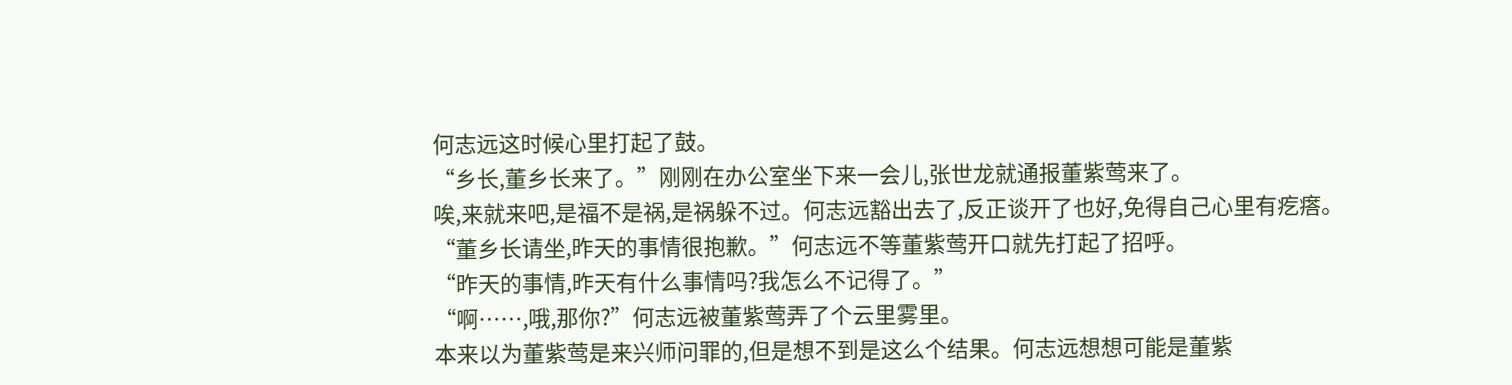何志远这时候心里打起了鼓。
“乡长,董乡长来了。”刚刚在办公室坐下来一会儿,张世龙就通报董紫莺来了。
唉,来就来吧,是福不是祸,是祸躲不过。何志远豁出去了,反正谈开了也好,免得自己心里有疙瘩。
“董乡长请坐,昨天的事情很抱歉。”何志远不等董紫莺开口就先打起了招呼。
“昨天的事情,昨天有什么事情吗?我怎么不记得了。”
“啊……,哦,那你?”何志远被董紫莺弄了个云里雾里。
本来以为董紫莺是来兴师问罪的,但是想不到是这么个结果。何志远想想可能是董紫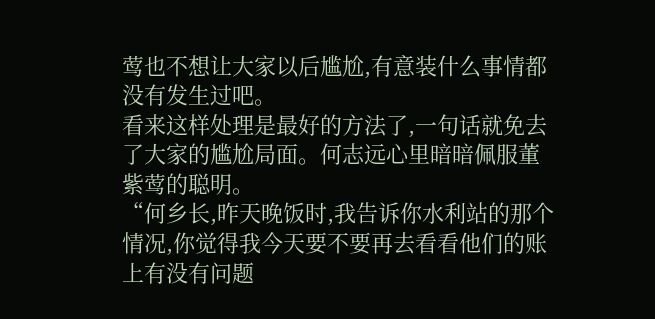莺也不想让大家以后尴尬,有意装什么事情都没有发生过吧。
看来这样处理是最好的方法了,一句话就免去了大家的尴尬局面。何志远心里暗暗佩服董紫莺的聪明。
“何乡长,昨天晚饭时,我告诉你水利站的那个情况,你觉得我今天要不要再去看看他们的账上有没有问题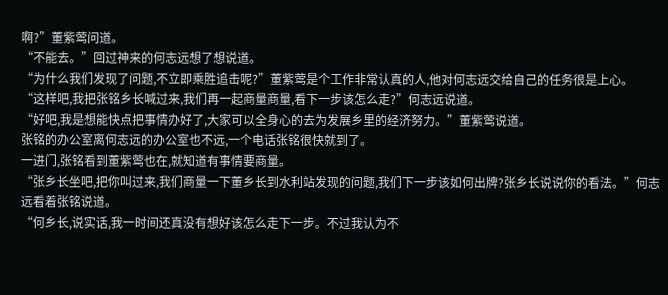啊?”董紫莺问道。
“不能去。”回过神来的何志远想了想说道。
“为什么我们发现了问题,不立即乘胜追击呢?”董紫莺是个工作非常认真的人,他对何志远交给自己的任务很是上心。
“这样吧,我把张铭乡长喊过来,我们再一起商量商量,看下一步该怎么走?”何志远说道。
“好吧,我是想能快点把事情办好了,大家可以全身心的去为发展乡里的经济努力。”董紫莺说道。
张铭的办公室离何志远的办公室也不远,一个电话张铭很快就到了。
一进门,张铭看到董紫莺也在,就知道有事情要商量。
“张乡长坐吧,把你叫过来,我们商量一下董乡长到水利站发现的问题,我们下一步该如何出牌?张乡长说说你的看法。”何志远看着张铭说道。
“何乡长,说实话,我一时间还真没有想好该怎么走下一步。不过我认为不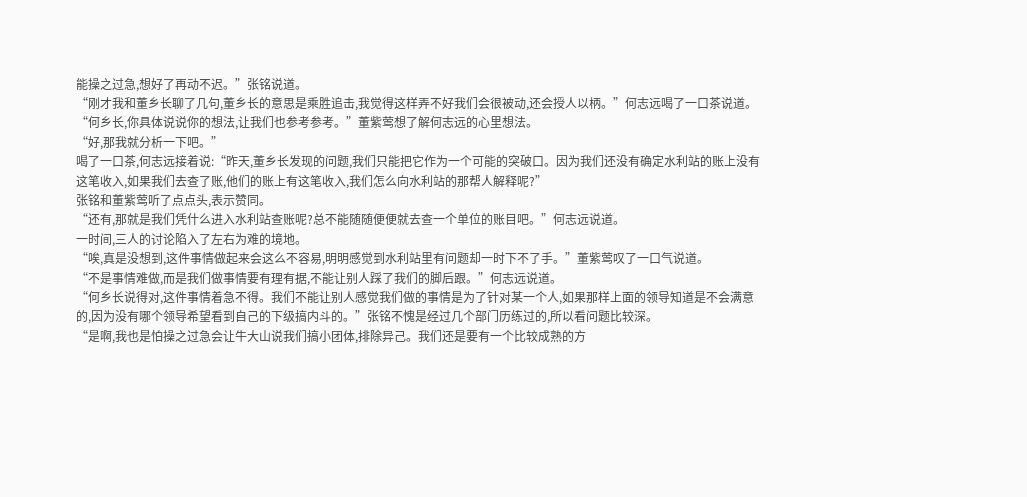能操之过急,想好了再动不迟。”张铭说道。
“刚才我和董乡长聊了几句,董乡长的意思是乘胜追击,我觉得这样弄不好我们会很被动,还会授人以柄。”何志远喝了一口茶说道。
“何乡长,你具体说说你的想法,让我们也参考参考。”董紫莺想了解何志远的心里想法。
“好,那我就分析一下吧。”
喝了一口茶,何志远接着说:“昨天,董乡长发现的问题,我们只能把它作为一个可能的突破口。因为我们还没有确定水利站的账上没有这笔收入,如果我们去查了账,他们的账上有这笔收入,我们怎么向水利站的那帮人解释呢?”
张铭和董紫莺听了点点头,表示赞同。
“还有,那就是我们凭什么进入水利站查账呢?总不能随随便便就去查一个单位的账目吧。”何志远说道。
一时间,三人的讨论陷入了左右为难的境地。
“唉,真是没想到,这件事情做起来会这么不容易,明明感觉到水利站里有问题却一时下不了手。”董紫莺叹了一口气说道。
“不是事情难做,而是我们做事情要有理有据,不能让别人踩了我们的脚后跟。”何志远说道。
“何乡长说得对,这件事情着急不得。我们不能让别人感觉我们做的事情是为了针对某一个人,如果那样上面的领导知道是不会满意的,因为没有哪个领导希望看到自己的下级搞内斗的。”张铭不愧是经过几个部门历练过的,所以看问题比较深。
“是啊,我也是怕操之过急会让牛大山说我们搞小团体,排除异己。我们还是要有一个比较成熟的方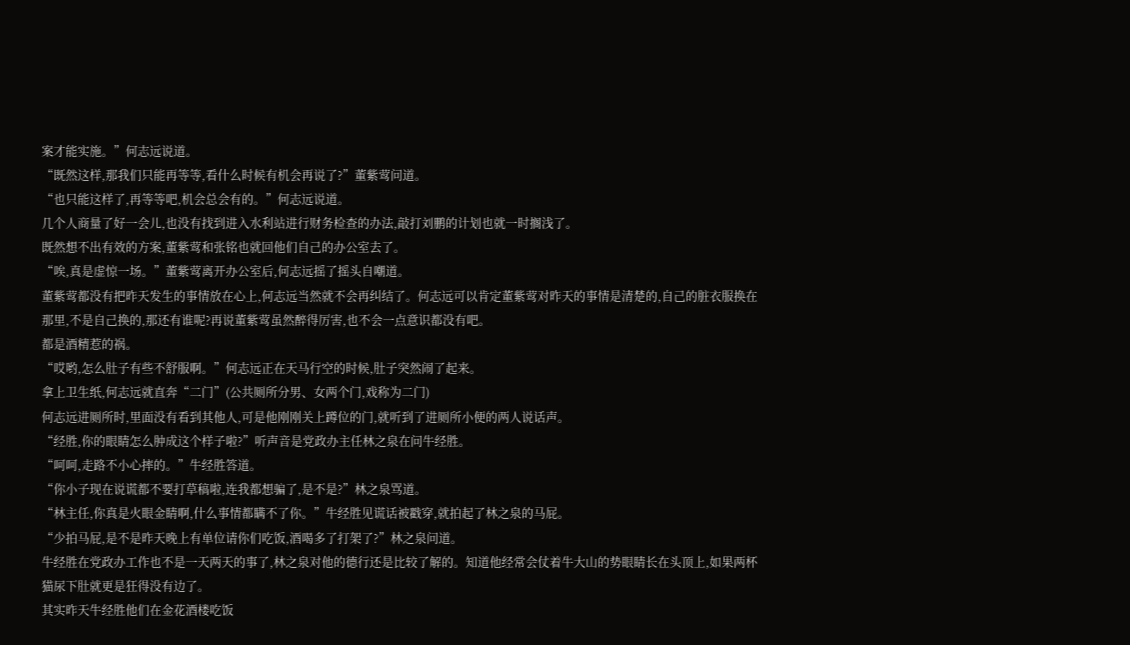案才能实施。”何志远说道。
“既然这样,那我们只能再等等,看什么时候有机会再说了?”董紫莺问道。
“也只能这样了,再等等吧,机会总会有的。”何志远说道。
几个人商量了好一会儿,也没有找到进入水利站进行财务检查的办法,敲打刘鹏的计划也就一时搁浅了。
既然想不出有效的方案,董紫莺和张铭也就回他们自己的办公室去了。
“唉,真是虚惊一场。”董紫莺离开办公室后,何志远摇了摇头自嘲道。
董紫莺都没有把昨天发生的事情放在心上,何志远当然就不会再纠结了。何志远可以肯定董紫莺对昨天的事情是清楚的,自己的脏衣服换在那里,不是自己换的,那还有谁呢?再说董紫莺虽然醉得厉害,也不会一点意识都没有吧。
都是酒精惹的祸。
“哎哟,怎么肚子有些不舒服啊。”何志远正在天马行空的时候,肚子突然闹了起来。
拿上卫生纸,何志远就直奔“二门”(公共厕所分男、女两个门,戏称为二门)
何志远进厕所时,里面没有看到其他人,可是他刚刚关上蹲位的门,就听到了进厕所小便的两人说话声。
“经胜,你的眼睛怎么肿成这个样子啦?”听声音是党政办主任林之泉在问牛经胜。
“呵呵,走路不小心摔的。”牛经胜答道。
“你小子现在说谎都不要打草稿啦,连我都想骗了,是不是?”林之泉骂道。
“林主任,你真是火眼金睛啊,什么事情都瞒不了你。”牛经胜见谎话被戳穿,就拍起了林之泉的马屁。
“少拍马屁,是不是昨天晚上有单位请你们吃饭,酒喝多了打架了?”林之泉问道。
牛经胜在党政办工作也不是一天两天的事了,林之泉对他的德行还是比较了解的。知道他经常会仗着牛大山的势眼睛长在头顶上,如果两杯猫尿下肚就更是狂得没有边了。
其实昨天牛经胜他们在金花酒楼吃饭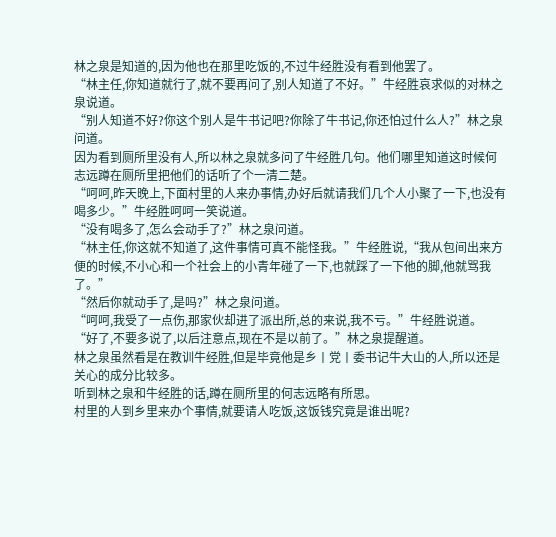林之泉是知道的,因为他也在那里吃饭的,不过牛经胜没有看到他罢了。
“林主任,你知道就行了,就不要再问了,别人知道了不好。”牛经胜哀求似的对林之泉说道。
“别人知道不好?你这个别人是牛书记吧?你除了牛书记,你还怕过什么人?”林之泉问道。
因为看到厕所里没有人,所以林之泉就多问了牛经胜几句。他们哪里知道这时候何志远蹲在厕所里把他们的话听了个一清二楚。
“呵呵,昨天晚上,下面村里的人来办事情,办好后就请我们几个人小聚了一下,也没有喝多少。”牛经胜呵呵一笑说道。
“没有喝多了,怎么会动手了?”林之泉问道。
“林主任,你这就不知道了,这件事情可真不能怪我。”牛经胜说,“我从包间出来方便的时候,不小心和一个社会上的小青年碰了一下,也就踩了一下他的脚,他就骂我了。”
“然后你就动手了,是吗?”林之泉问道。
“呵呵,我受了一点伤,那家伙却进了派出所,总的来说,我不亏。”牛经胜说道。
“好了,不要多说了,以后注意点,现在不是以前了。”林之泉提醒道。
林之泉虽然看是在教训牛经胜,但是毕竟他是乡丨党丨委书记牛大山的人,所以还是关心的成分比较多。
听到林之泉和牛经胜的话,蹲在厕所里的何志远略有所思。
村里的人到乡里来办个事情,就要请人吃饭,这饭钱究竟是谁出呢?